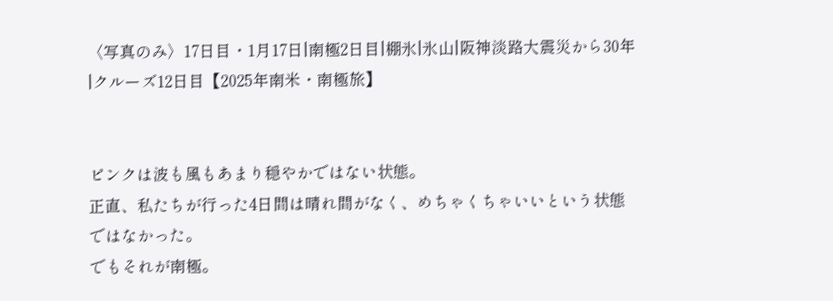〈写真のみ〉17日目・1月17日|南極2日目|棚氷|氷山|阪神淡路大震災から30年|クルーズ12日目【2025年南米・南極旅】


ピンクは波も風もあまり穏やかではない状態。
正直、私たちが行った4日間は晴れ間がなく、めちゃくちゃいいという状態ではなかった。
でもそれが南極。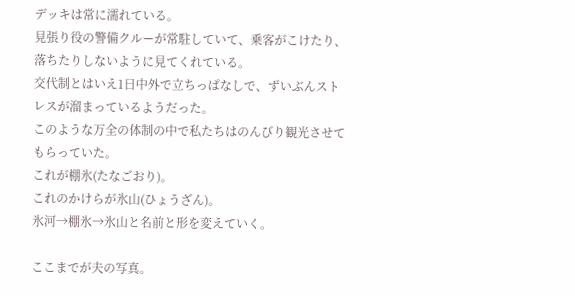デッキは常に濡れている。
見張り役の警備クルーが常駐していて、乗客がこけたり、落ちたりしないように見てくれている。
交代制とはいえ1日中外で立ちっぱなしで、ずいぶんストレスが溜まっているようだった。
このような万全の体制の中で私たちはのんびり観光させてもらっていた。
これが棚氷(たなごおり)。
これのかけらが氷山(ひょうざん)。
氷河→棚氷→氷山と名前と形を変えていく。

ここまでが夫の写真。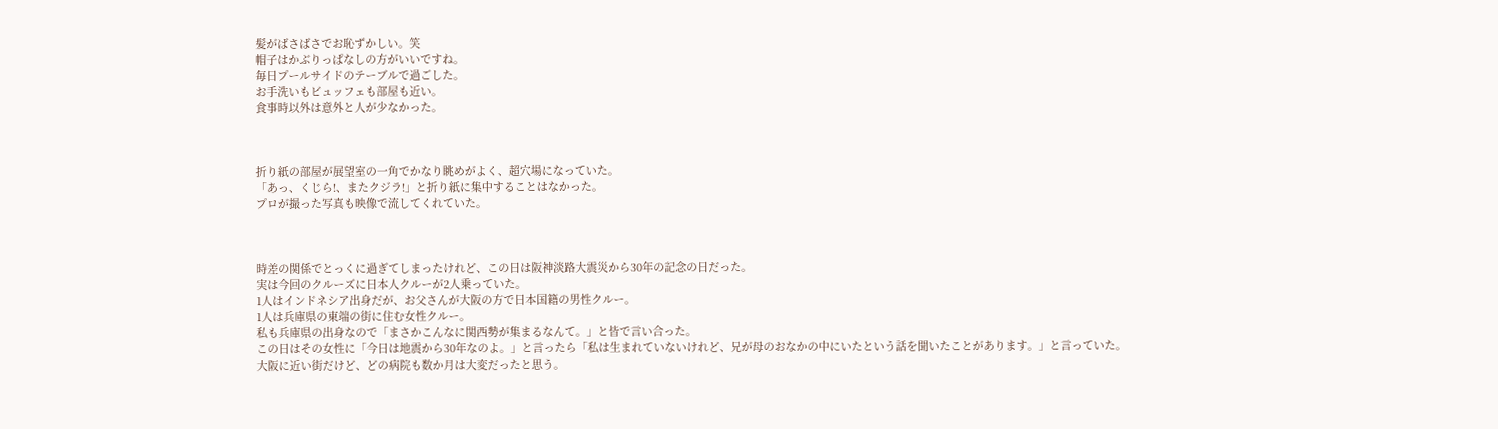髪がばさばさでお恥ずかしい。笑
帽子はかぶりっぱなしの方がいいですね。
毎日プールサイドのテーブルで過ごした。
お手洗いもビュッフェも部屋も近い。
食事時以外は意外と人が少なかった。



折り紙の部屋が展望室の一角でかなり眺めがよく、超穴場になっていた。
「あっ、くじら!、またクジラ!」と折り紙に集中することはなかった。
プロが撮った写真も映像で流してくれていた。



時差の関係でとっくに過ぎてしまったけれど、この日は阪神淡路大震災から30年の記念の日だった。
実は今回のクルーズに日本人クルーが2人乗っていた。
1人はインドネシア出身だが、お父さんが大阪の方で日本国籍の男性クルー。
1人は兵庫県の東端の街に住む女性クルー。
私も兵庫県の出身なので「まさかこんなに関西勢が集まるなんて。」と皆で言い合った。
この日はその女性に「今日は地震から30年なのよ。」と言ったら「私は生まれていないけれど、兄が母のおなかの中にいたという話を聞いたことがあります。」と言っていた。
大阪に近い街だけど、どの病院も数か月は大変だったと思う。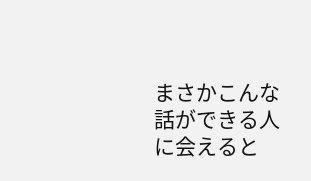まさかこんな話ができる人に会えると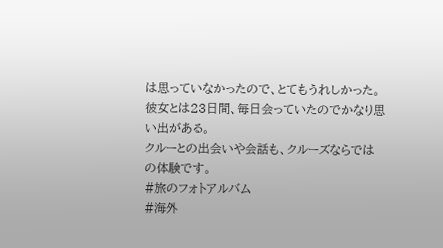は思っていなかったので、とてもうれしかった。
彼女とは23日間、毎日会っていたのでかなり思い出がある。
クルーとの出会いや会話も、クルーズならではの体験です。
#旅のフォトアルバム
#海外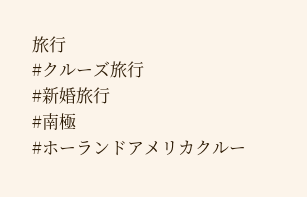旅行
#クルーズ旅行
#新婚旅行
#南極
#ホーランドアメリカクルー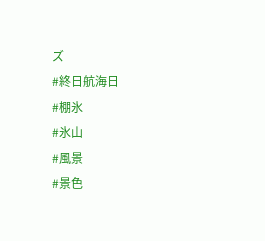ズ
#終日航海日
#棚氷
#氷山
#風景
#景色